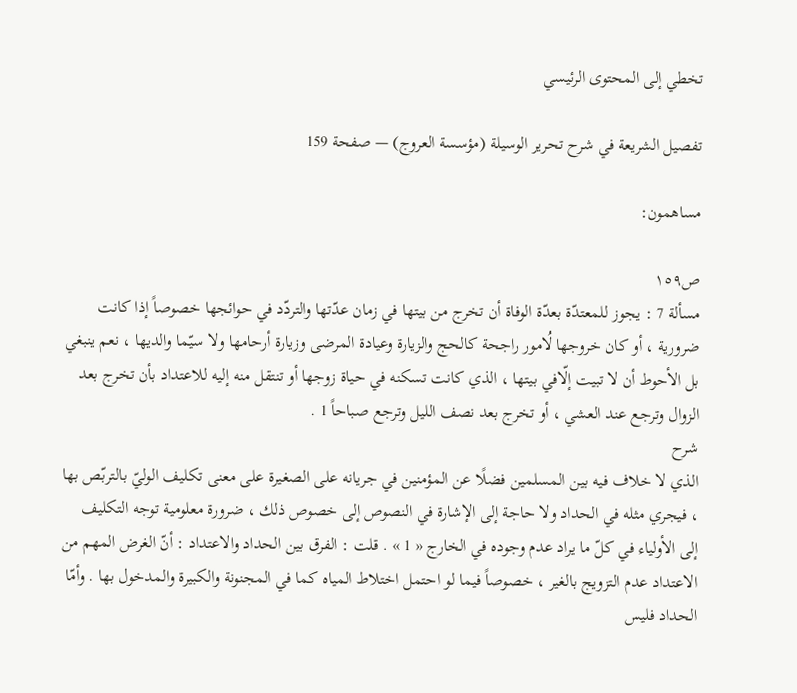تخطي إلى المحتوى الرئيسي

تفصيل الشريعة في شرح تحرير الوسيلة (مؤسسة العروج) — صفحة 159

مساهمون:

ص١٥٩
مسألة 7 : يجوز للمعتدّة بعدّة الوفاة أن تخرج من بيتها في زمان عدّتها والتردّد في حوائجها خصوصاً إذا كانت ضرورية ، أو كان خروجها لُامور راجحة كالحج والزيارة وعيادة المرضى وزيارة أرحامها ولا سيّما والديها ، نعم ينبغي بل الأحوط أن لا تبيت إلّافي بيتها ، الذي كانت تسكنه في حياة زوجها أو تنتقل منه إليه للاعتداد بأن تخرج بعد الزوال وترجع عند العشي ، أو تخرج بعد نصف الليل وترجع صباحاً 1 .
شرح
الذي لا خلاف فيه بين المسلمين فضلًا عن المؤمنين في جريانه على الصغيرة على معنى تكليف الوليّ بالتربّص بها ، فيجري مثله في الحداد ولا حاجة إلى الإشارة في النصوص إلى خصوص ذلك ، ضرورة معلومية توجه التكليف إلى الأولياء في كلّ ما يراد عدم وجوده في الخارج « 1 » . قلت : الفرق بين الحداد والاعتداد : أنّ الغرض المهم من الاعتداد عدم التزويج بالغير ، خصوصاً فيما لو احتمل اختلاط المياه كما في المجنونة والكبيرة والمدخول بها . وأمّا الحداد فليس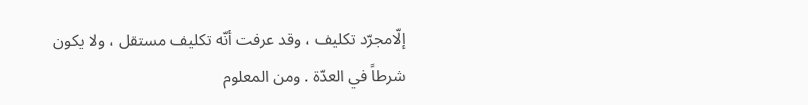إلّامجرّد تكليف ، وقد عرفت أنّه تكليف مستقل ، ولا يكون شرطاً في العدّة . ومن المعلوم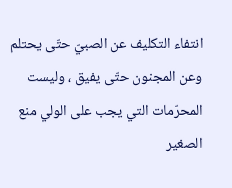انتفاء التكليف عن الصبيّ حتّى يحتلم وعن المجنون حتّى يفيق ، وليست المحرّمات التي يجب على الولي منع الصغير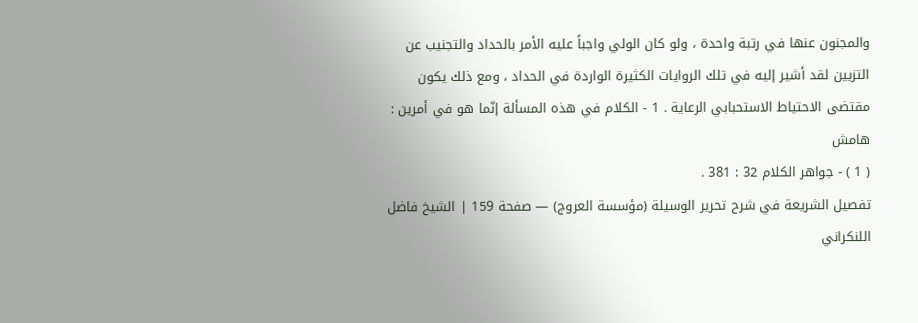والمجنون عنها في رتبة واحدة ، ولو كان الولي واجباً عليه الأمر بالحداد والتجنيب عن التزيين لقد أشير إليه في تلك الروايات الكثيرة الواردة في الحداد ، ومع ذلك يكون مقتضى الاحتياط الاستحبابي الرعاية . 1 - الكلام في هذه المسألة إنّما هو في أمرين :
هامش
( 1 ) - جواهر الكلام 32 : 381 .
تفصيل الشريعة في شرح تحرير الوسيلة (مؤسسة العروج) — صفحة 159 | الشيخ فاضل اللنكراني